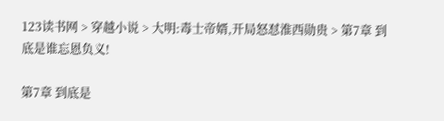123读书网 > 穿越小说 > 大明:毒士帝婿,开局怒怼淮西勋贵 > 第7章 到底是谁忘恩负义!

第7章 到底是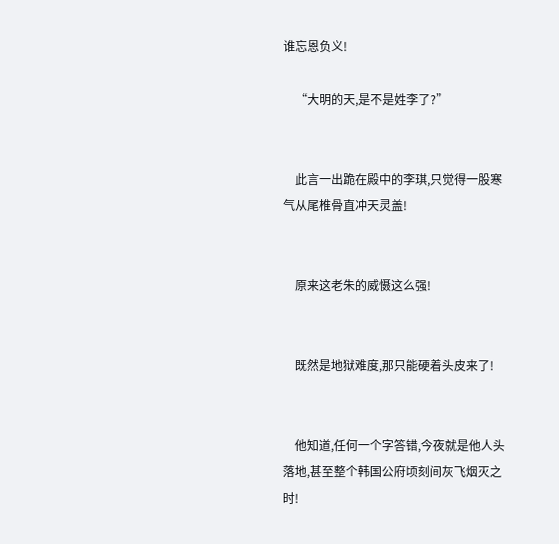谁忘恩负义!

    “大明的天,是不是姓李了?”


    此言一出跪在殿中的李琪,只觉得一股寒气从尾椎骨直冲天灵盖!


    原来这老朱的威慑这么强!


    既然是地狱难度,那只能硬着头皮来了!


    他知道,任何一个字答错,今夜就是他人头落地,甚至整个韩国公府顷刻间灰飞烟灭之时!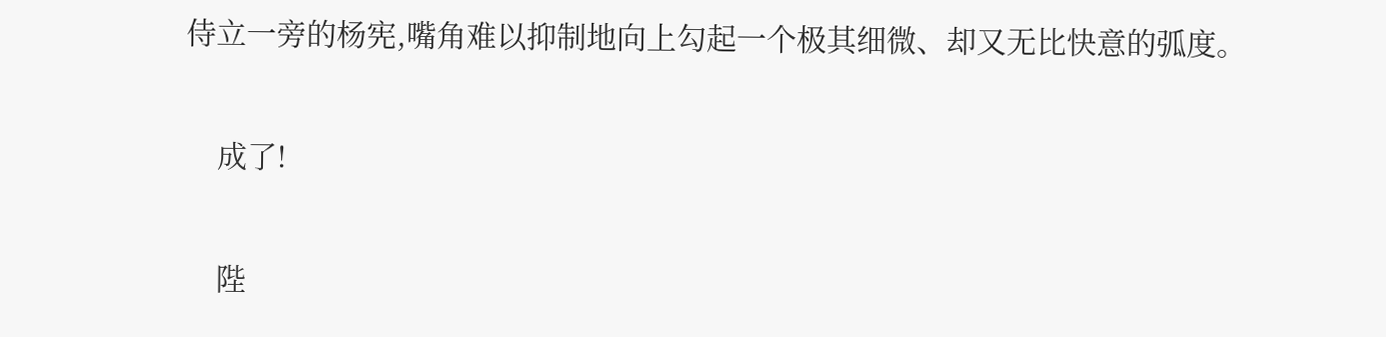侍立一旁的杨宪,嘴角难以抑制地向上勾起一个极其细微、却又无比快意的弧度。


    成了!


    陛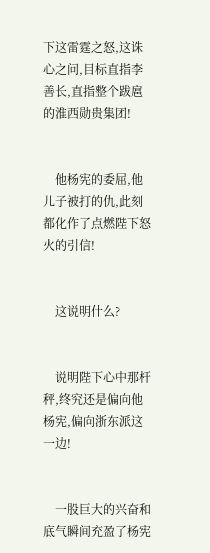下这雷霆之怒,这诛心之问,目标直指李善长,直指整个跋扈的淮西勋贵集团!


    他杨宪的委屈,他儿子被打的仇,此刻都化作了点燃陛下怒火的引信!


    这说明什么?


    说明陛下心中那杆秤,终究还是偏向他杨宪,偏向浙东派这一边!


    一股巨大的兴奋和底气瞬间充盈了杨宪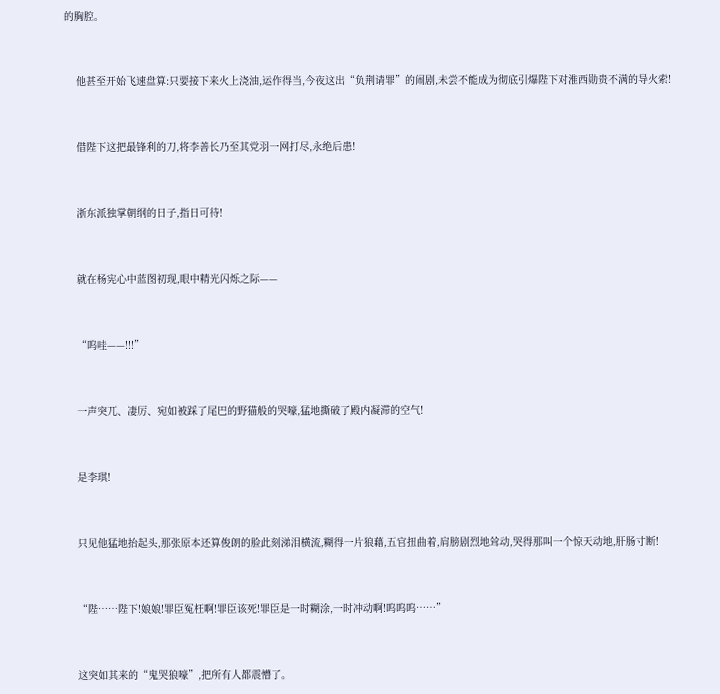的胸腔。


    他甚至开始飞速盘算:只要接下来火上浇油,运作得当,今夜这出“负荆请罪”的闹剧,未尝不能成为彻底引爆陛下对淮西勋贵不满的导火索!


    借陛下这把最锋利的刀,将李善长乃至其党羽一网打尽,永绝后患!


    浙东派独掌朝纲的日子,指日可待!


    就在杨宪心中蓝图初现,眼中精光闪烁之际——


    “呜哇——!!!”


    一声突兀、凄厉、宛如被踩了尾巴的野猫般的哭嚎,猛地撕破了殿内凝滞的空气!


    是李琪!


    只见他猛地抬起头,那张原本还算俊朗的脸此刻涕泪横流,糊得一片狼藉,五官扭曲着,肩膀剧烈地耸动,哭得那叫一个惊天动地,肝肠寸断!


    “陛……陛下!娘娘!罪臣冤枉啊!罪臣该死!罪臣是一时糊涂,一时冲动啊!呜呜呜……”


    这突如其来的“鬼哭狼嚎”,把所有人都震懵了。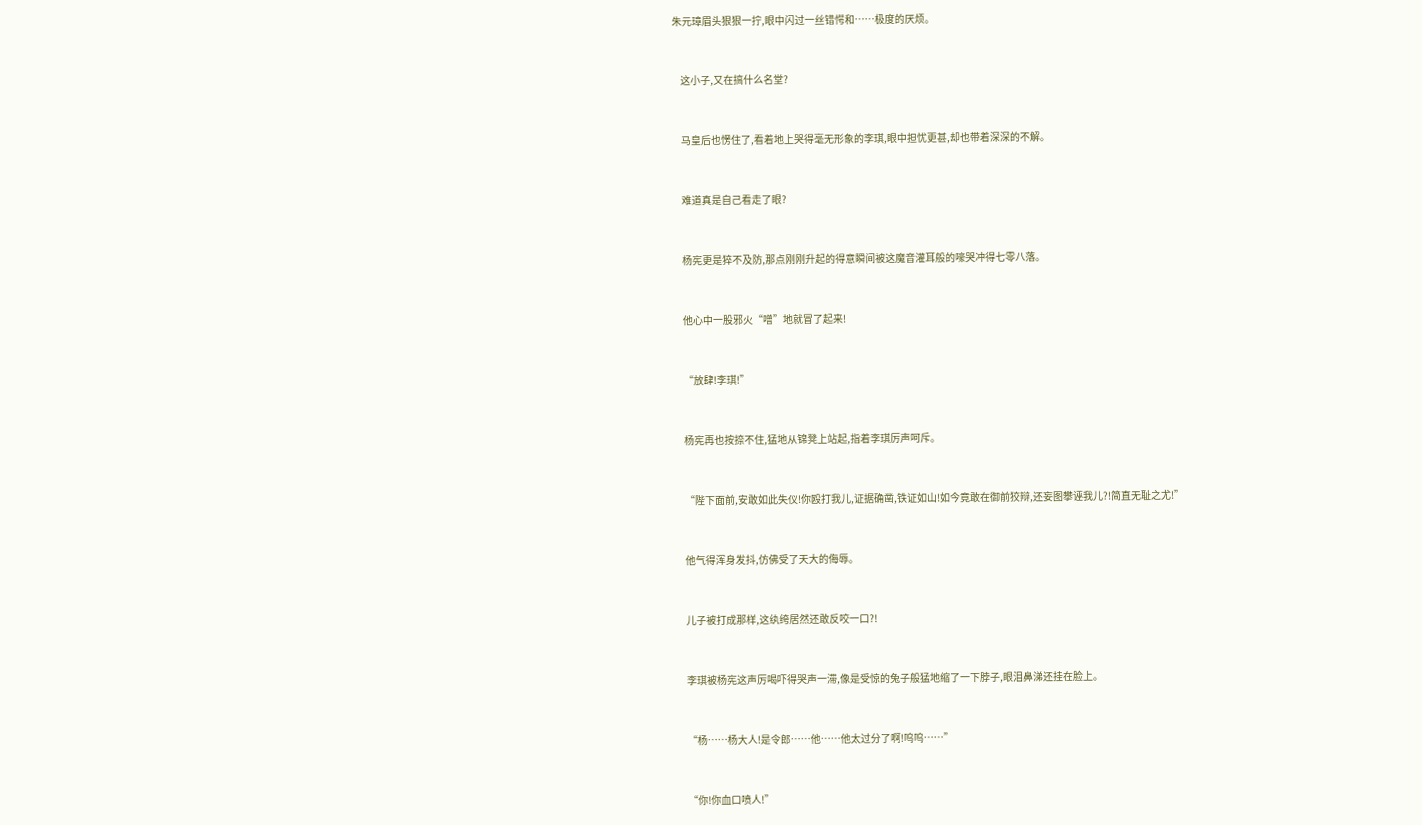朱元璋眉头狠狠一拧,眼中闪过一丝错愕和……极度的厌烦。


    这小子,又在搞什么名堂?


    马皇后也愣住了,看着地上哭得毫无形象的李琪,眼中担忧更甚,却也带着深深的不解。


    难道真是自己看走了眼?


    杨宪更是猝不及防,那点刚刚升起的得意瞬间被这魔音灌耳般的嚎哭冲得七零八落。


    他心中一股邪火“噌”地就冒了起来!


    “放肆!李琪!”


    杨宪再也按捺不住,猛地从锦凳上站起,指着李琪厉声呵斥。


    “陛下面前,安敢如此失仪!你殴打我儿,证据确凿,铁证如山!如今竟敢在御前狡辩,还妄图攀诬我儿?!简直无耻之尤!”


    他气得浑身发抖,仿佛受了天大的侮辱。


    儿子被打成那样,这纨绔居然还敢反咬一口?!


    李琪被杨宪这声厉喝吓得哭声一滞,像是受惊的兔子般猛地缩了一下脖子,眼泪鼻涕还挂在脸上。


    “杨……杨大人!是令郎……他……他太过分了啊!呜呜……”


    “你!你血口喷人!”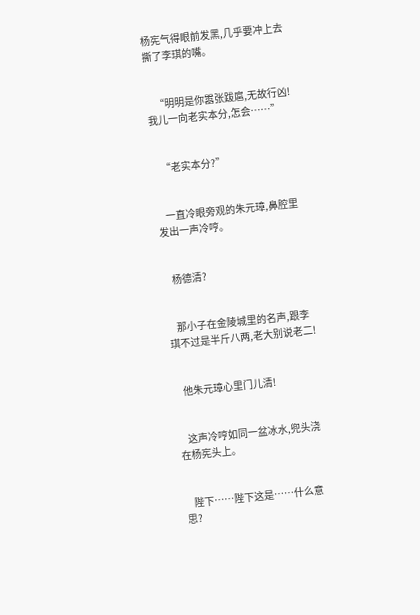杨宪气得眼前发黑,几乎要冲上去撕了李琪的嘴。


    “明明是你嚣张跋扈,无故行凶!我儿一向老实本分,怎会……”


    “老实本分?”


    一直冷眼旁观的朱元璋,鼻腔里发出一声冷哼。


    杨德清?


    那小子在金陵城里的名声,跟李琪不过是半斤八两,老大别说老二!


    他朱元璋心里门儿清!


    这声冷哼如同一盆冰水,兜头浇在杨宪头上。


    陛下……陛下这是……什么意思?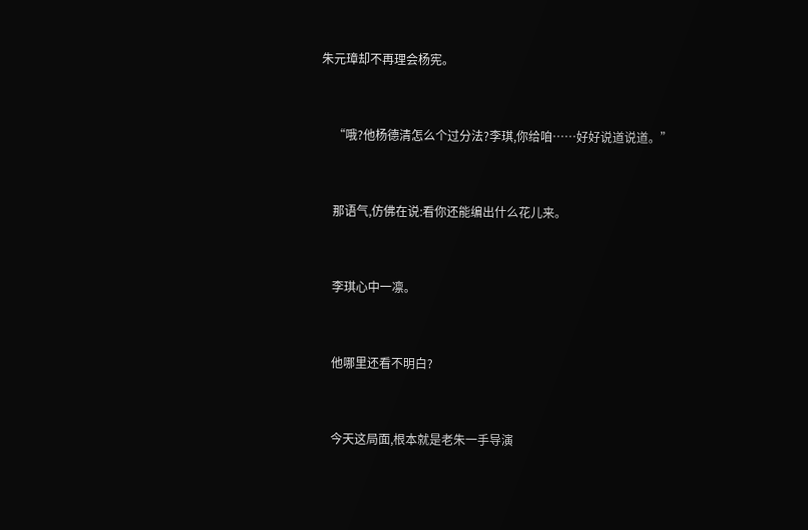朱元璋却不再理会杨宪。


    “哦?他杨德清怎么个过分法?李琪,你给咱……好好说道说道。”


    那语气,仿佛在说:看你还能编出什么花儿来。


    李琪心中一凛。


    他哪里还看不明白?


    今天这局面,根本就是老朱一手导演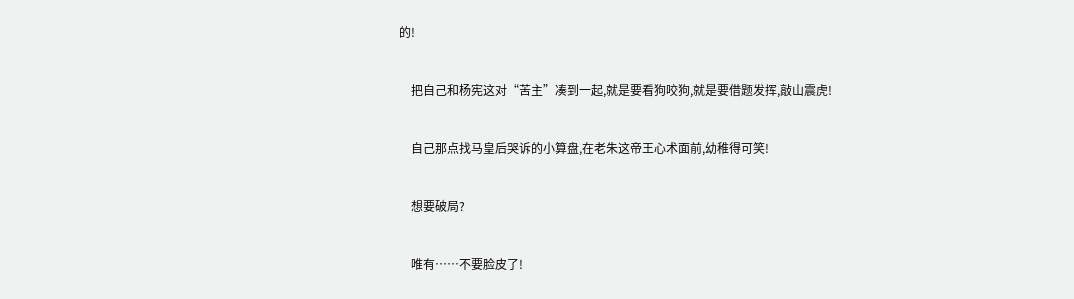的!


    把自己和杨宪这对“苦主”凑到一起,就是要看狗咬狗,就是要借题发挥,敲山震虎!


    自己那点找马皇后哭诉的小算盘,在老朱这帝王心术面前,幼稚得可笑!


    想要破局?


    唯有……不要脸皮了!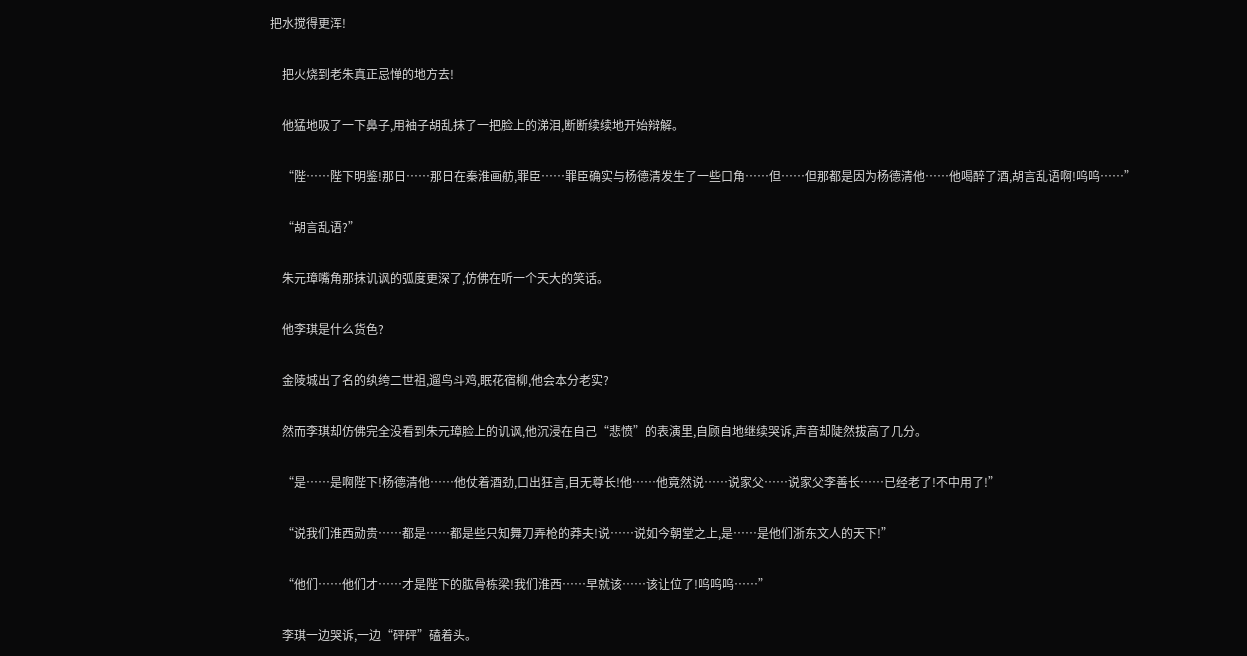把水搅得更浑!


    把火烧到老朱真正忌惮的地方去!


    他猛地吸了一下鼻子,用袖子胡乱抹了一把脸上的涕泪,断断续续地开始辩解。


    “陛……陛下明鉴!那日……那日在秦淮画舫,罪臣……罪臣确实与杨德清发生了一些口角……但……但那都是因为杨德清他……他喝醉了酒,胡言乱语啊!呜呜……”


    “胡言乱语?”


    朱元璋嘴角那抹讥讽的弧度更深了,仿佛在听一个天大的笑话。


    他李琪是什么货色?


    金陵城出了名的纨绔二世祖,遛鸟斗鸡,眠花宿柳,他会本分老实?


    然而李琪却仿佛完全没看到朱元璋脸上的讥讽,他沉浸在自己“悲愤”的表演里,自顾自地继续哭诉,声音却陡然拔高了几分。


    “是……是啊陛下!杨德清他……他仗着酒劲,口出狂言,目无尊长!他……他竟然说……说家父……说家父李善长……已经老了!不中用了!”


    “说我们淮西勋贵……都是……都是些只知舞刀弄枪的莽夫!说……说如今朝堂之上,是……是他们浙东文人的天下!”


    “他们……他们才……才是陛下的肱骨栋梁!我们淮西……早就该……该让位了!呜呜呜……”


    李琪一边哭诉,一边“砰砰”磕着头。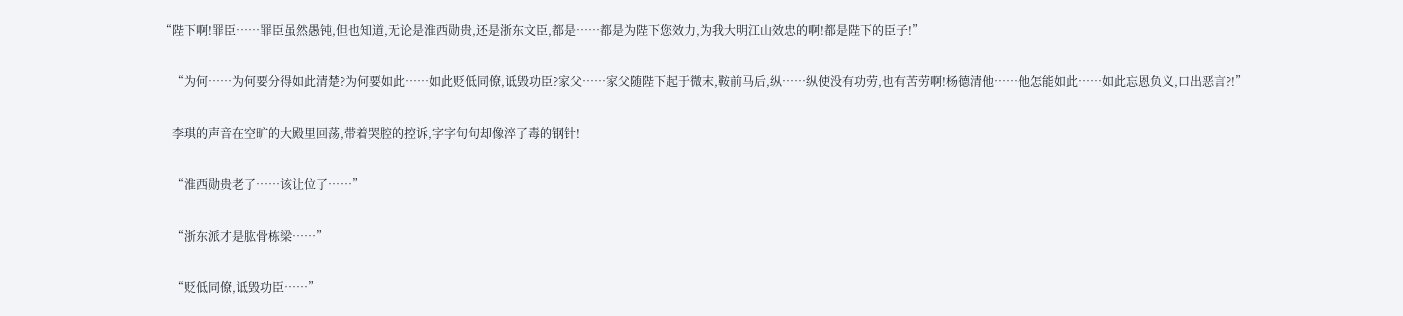“陛下啊!罪臣……罪臣虽然愚钝,但也知道,无论是淮西勋贵,还是浙东文臣,都是……都是为陛下您效力,为我大明江山效忠的啊!都是陛下的臣子!”


    “为何……为何要分得如此清楚?为何要如此……如此贬低同僚,诋毁功臣?家父……家父随陛下起于微末,鞍前马后,纵……纵使没有功劳,也有苦劳啊!杨德清他……他怎能如此……如此忘恩负义,口出恶言?!”


    李琪的声音在空旷的大殿里回荡,带着哭腔的控诉,字字句句却像淬了毒的钢针!


    “淮西勋贵老了……该让位了……”


    “浙东派才是肱骨栋梁……”


    “贬低同僚,诋毁功臣……”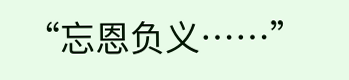“忘恩负义……”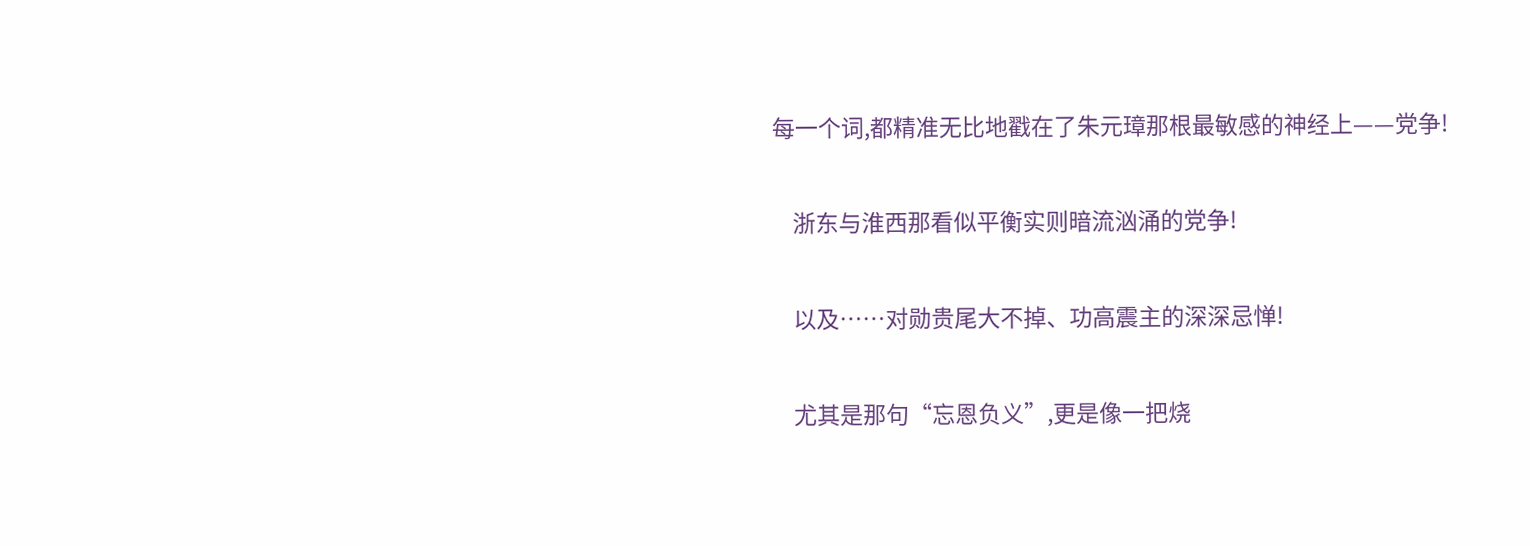每一个词,都精准无比地戳在了朱元璋那根最敏感的神经上——党争!


    浙东与淮西那看似平衡实则暗流汹涌的党争!


    以及……对勋贵尾大不掉、功高震主的深深忌惮!


    尤其是那句“忘恩负义”,更是像一把烧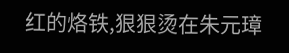红的烙铁,狠狠烫在朱元璋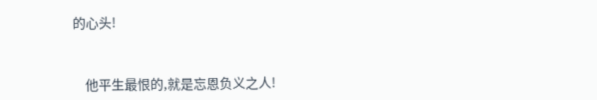的心头!


    他平生最恨的,就是忘恩负义之人!